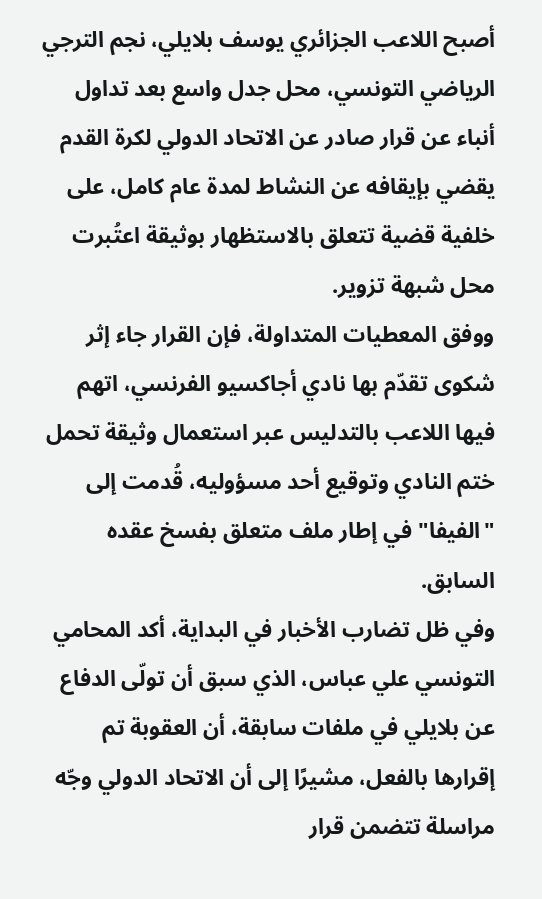أصبح اللاعب الجزائري يوسف بلايلي، نجم الترجي الرياضي التونسي، محل جدل واسع بعد تداول أنباء عن قرار صادر عن الاتحاد الدولي لكرة القدم يقضي بإيقافه عن النشاط لمدة عام كامل، على خلفية قضية تتعلق بالاستظهار بوثيقة اعتُبرت محل شبهة تزوير.
ووفق المعطيات المتداولة، فإن القرار جاء إثر شكوى تقدّم بها نادي أجاكسيو الفرنسي، اتهم فيها اللاعب بالتدليس عبر استعمال وثيقة تحمل ختم النادي وتوقيع أحد مسؤوليه، قُدمت إلى "الفيفا" في إطار ملف متعلق بفسخ عقده السابق.
وفي ظل تضارب الأخبار في البداية، أكد المحامي التونسي علي عباس، الذي سبق أن تولّى الدفاع عن بلايلي في ملفات سابقة، أن العقوبة تم إقرارها بالفعل، مشيرًا إلى أن الاتحاد الدولي وجّه مراسلة تتضمن قرار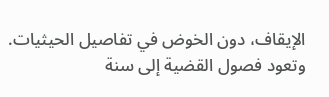الإيقاف، دون الخوض في تفاصيل الحيثيات.
وتعود فصول القضية إلى سنة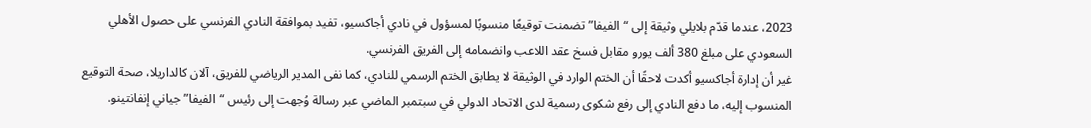2023، عندما قدّم بلايلي وثيقة إلى “الفيفا” تضمنت توقيعًا منسوبًا لمسؤول في نادي أجاكسيو، تفيد بموافقة النادي الفرنسي على حصول الأهلي السعودي على مبلغ 380 ألف يورو مقابل فسخ عقد اللاعب وانضمامه إلى الفريق الفرنسي.
غير أن إدارة أجاكسيو أكدت لاحقًا أن الختم الوارد في الوثيقة لا يطابق الختم الرسمي للنادي، كما نفى المدير الرياضي للفريق، آلان كالداريلا، صحة التوقيع المنسوب إليه، ما دفع النادي إلى رفع شكوى رسمية لدى الاتحاد الدولي في سبتمبر الماضي عبر رسالة وُجهت إلى رئيس “الفيفا” جياني إنفانتينو.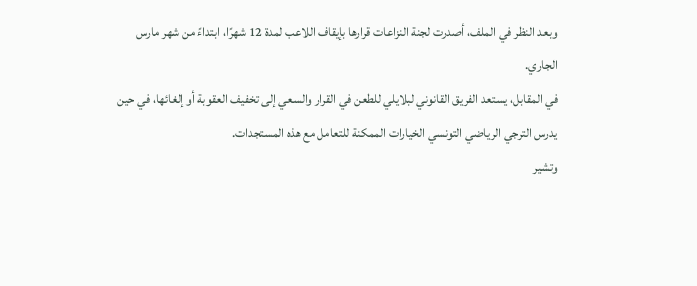وبعد النظر في الملف، أصدرت لجنة النزاعات قرارها بإيقاف اللاعب لمدة 12 شهرًا، ابتداءً من شهر مارس الجاري.
في المقابل، يستعد الفريق القانوني لبلايلي للطعن في القرار والسعي إلى تخفيف العقوبة أو إلغائها، في حين يدرس الترجي الرياضي التونسي الخيارات الممكنة للتعامل مع هذه المستجدات.
وتشير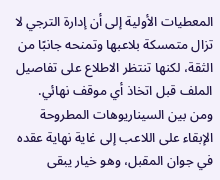المعطيات الأولية إلى أن إدارة الترجي لا تزال متمسكة بلاعبها وتمنحه جانبًا من الثقة، لكنها تنتظر الاطلاع على تفاصيل الملف قبل اتخاذ أي موقف نهائي.
ومن بين السيناريوهات المطروحة الإبقاء على اللاعب إلى غاية نهاية عقده في جوان المقبل، وهو خيار يبقى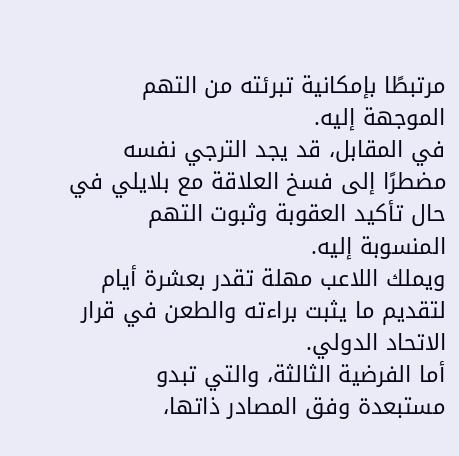مرتبطًا بإمكانية تبرئته من التهم الموجهة إليه.
في المقابل، قد يجد الترجي نفسه مضطرًا إلى فسخ العلاقة مع بلايلي في حال تأكيد العقوبة وثبوت التهم المنسوبة إليه.
ويملك اللاعب مهلة تقدر بعشرة أيام لتقديم ما يثبت براءته والطعن في قرار الاتحاد الدولي.
أما الفرضية الثالثة، والتي تبدو مستبعدة وفق المصادر ذاتها،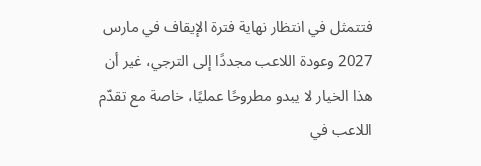فتتمثل في انتظار نهاية فترة الإيقاف في مارس 2027 وعودة اللاعب مجددًا إلى الترجي، غير أن هذا الخيار لا يبدو مطروحًا عمليًا، خاصة مع تقدّم اللاعب في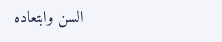السن وابتعاده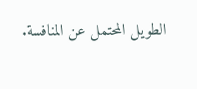الطويل المحتمل عن المنافسة.